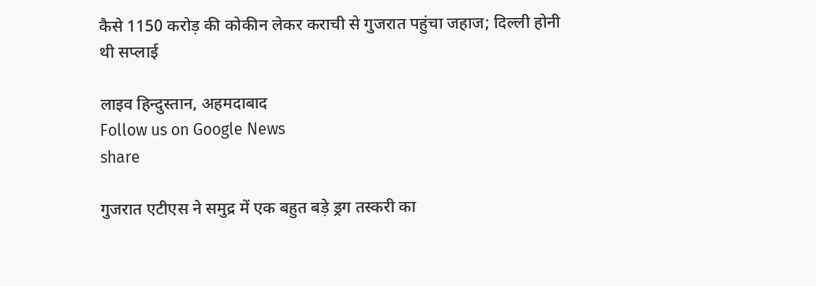कैसे 1150 करोड़ की कोकीन लेकर कराची से गुजरात पहुंचा जहाज; दिल्ली होनी थी सप्लाई

लाइव हिन्दुस्तान, अहमदाबाद
Follow us on Google News
share

गुजरात एटीएस ने समुद्र में एक बहुत बड़े ड्रग तस्करी का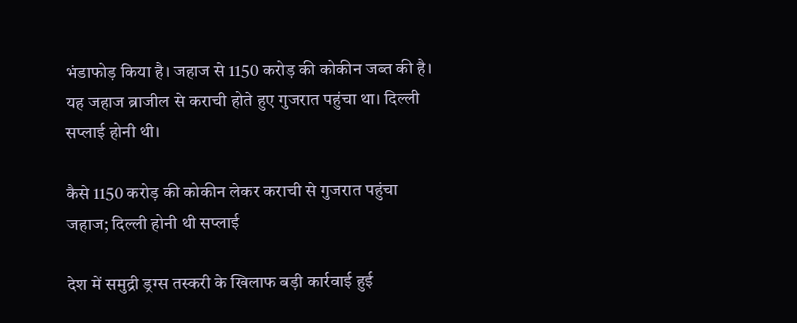भंडाफोड़ किया है। जहाज से 1150 करोड़ की कोकीन जब्त की है। यह जहाज ब्राजील से कराची होते हुए गुजरात पहुंचा था। दिल्ली सप्लाई होनी थी।

कैसे 1150 करोड़ की कोकीन लेकर कराची से गुजरात पहुंचा जहाज; दिल्ली होनी थी सप्लाई

देश में समुद्री ड्रग्स तस्करी के खिलाफ बड़ी कार्रवाई हुई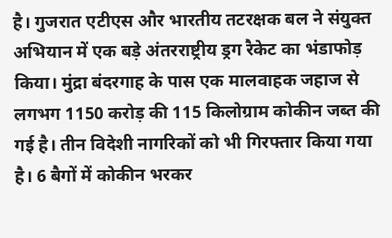है। गुजरात एटीएस और भारतीय तटरक्षक बल ने संयुक्त अभियान में एक बड़े अंतरराष्ट्रीय ड्रग रैकेट का भंडाफोड़ किया। मुंद्रा बंदरगाह के पास एक मालवाहक जहाज से लगभग 1150 करोड़ की 115 किलोग्राम कोकीन जब्त की गई है। तीन विदेशी नागरिकों को भी गिरफ्तार किया गया है। 6 बैगों में कोकीन भरकर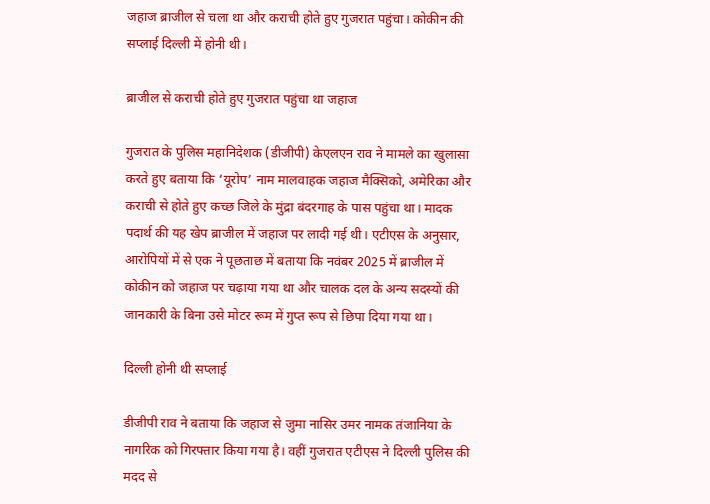जहाज ब्राजील से चला था और कराची होते हुए गुजरात पहुंचा। कोकीन की सप्लाई दिल्ली में होनी थी।

ब्राजील से कराची होते हुए गुजरात पहुंचा था जहाज

गुजरात के पुलिस महानिदेशक (डीजीपी) केएलएन राव ने मामले का खुलासा करते हुए बताया कि ‘यूरोप’ नाम मालवाहक जहाज मैक्सिको, अमेरिका और कराची से होते हुए कच्छ जिले के मुंद्रा बंदरगाह के पास पहुंचा था। मादक पदार्थ की यह खेप ब्राजील में जहाज पर लादी गई थी। एटीएस के अनुसार, आरोपियों में से एक ने पूछताछ में बताया कि नवंबर 2025 में ब्राजील में कोकीन को जहाज पर चढ़ाया गया था और चालक दल के अन्य सदस्यों की जानकारी के बिना उसे मोटर रूम में गुप्त रूप से छिपा दिया गया था।

दिल्ली होनी थी सप्लाई

डीजीपी राव ने बताया कि जहाज से जुमा नासिर उमर नामक तंजानिया के नागरिक को गिरफ्तार किया गया है। वहीं गुजरात एटीएस ने दिल्ली पुलिस की मदद से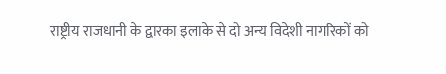राष्ट्रीय राजधानी के द्वारका इलाके से दो अन्य विदेशी नागरिकों को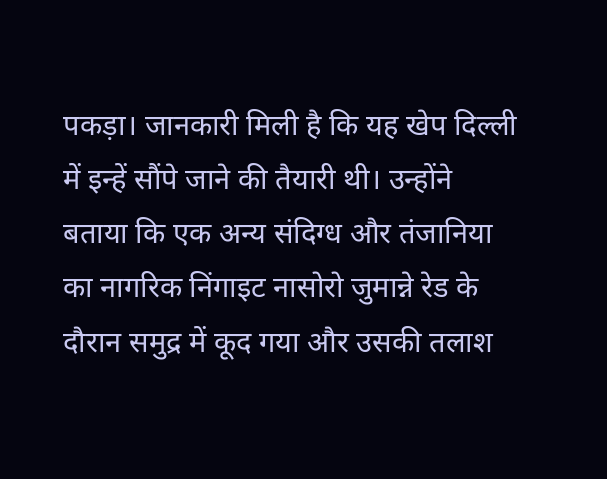पकड़ा। जानकारी मिली है कि यह खेप दिल्ली में इन्हें सौंपे जाने की तैयारी थी। उन्होंने बताया कि एक अन्य संदिग्ध और तंजानिया का नागरिक निंगाइट नासोरो जुमान्ने रेड के दौरान समुद्र में कूद गया और उसकी तलाश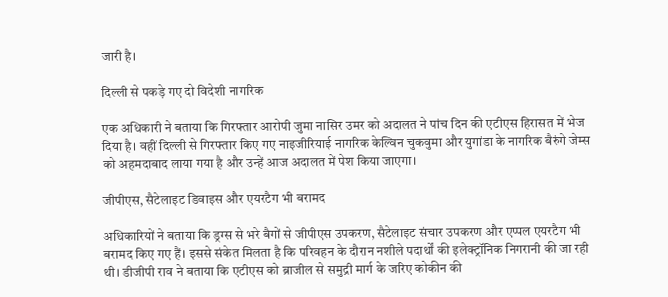जारी है।

दिल्ली से पकड़े गए दो विदेशी नागरिक

एक अधिकारी ने बताया कि गिरफ्तार आरोपी जुमा नासिर उमर को अदालत ने पांच दिन की एटीएस हिरासत में भेज दिया है। वहीं दिल्ली से गिरफ्तार किए गए नाइजीरियाई नागरिक केल्विन चुकवुमा और युगांडा के नागरिक बैरुंगे जेम्स को अहमदाबाद लाया गया है और उन्हें आज अदालत में पेश किया जाएगा।

जीपीएस, सैटेलाइट डिवाइस और एयरटैग भी बरामद

अधिकारियों ने बताया कि ड्रग्स से भरे बैगों से जीपीएस उपकरण, सैटेलाइट संचार उपकरण और एप्पल एयरटैग भी बरामद किए गए हैं। इससे संकेत मिलता है कि परिवहन के दौरान नशीले पदार्थों की इलेक्ट्रॉनिक निगरानी की जा रही थी। डीजीपी राव ने बताया कि एटीएस को ब्राजील से समुद्री मार्ग के जरिए कोकीन की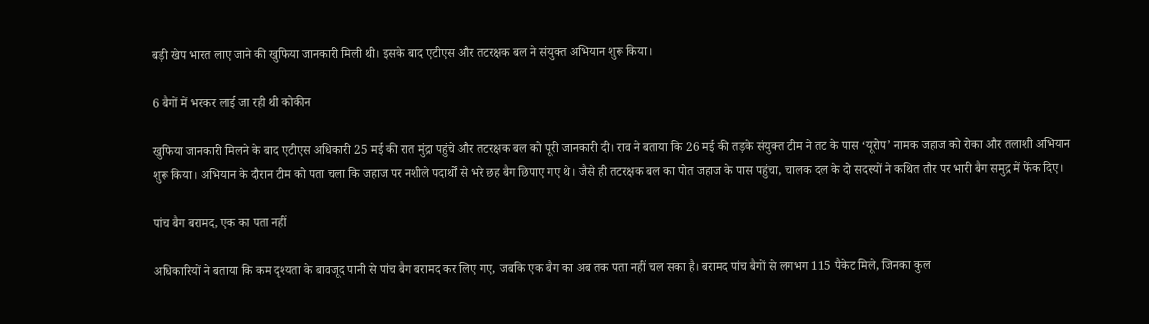बड़ी खेप भारत लाए जाने की खुफिया जानकारी मिली थी। इसके बाद एटीएस और तटरक्षक बल ने संयुक्त अभियान शुरू किया।

6 बैगों में भरकर लाई जा रही थी कोकीन

खुफिया जानकारी मिलने के बाद एटीएस अधिकारी 25 मई की रात मुंद्रा पहुंचे और तटरक्षक बल को पूरी जानकारी दी। राव ने बताया कि 26 मई की तड़के संयुक्त टीम ने तट के पास ‘यूरोप’ नामक जहाज को रोका और तलाशी अभियान शुरू किया। अभियान के दौरान टीम को पता चला कि जहाज पर नशीले पदार्थों से भरे छह बैग छिपाए गए थे। जैसे ही तटरक्षक बल का पोत जहाज के पास पहुंचा, चालक दल के दो सदस्यों ने कथित तौर पर भारी बैग समुद्र में फेंक दिए।

पांच बैग बरामद, एक का पता नहीं

अधिकारियों ने बताया कि कम दृश्यता के बावजूद पानी से पांच बैग बरामद कर लिए गए, जबकि एक बैग का अब तक पता नहीं चल सका है। बरामद पांच बैगों से लगभग 115 पैकेट मिले, जिनका कुल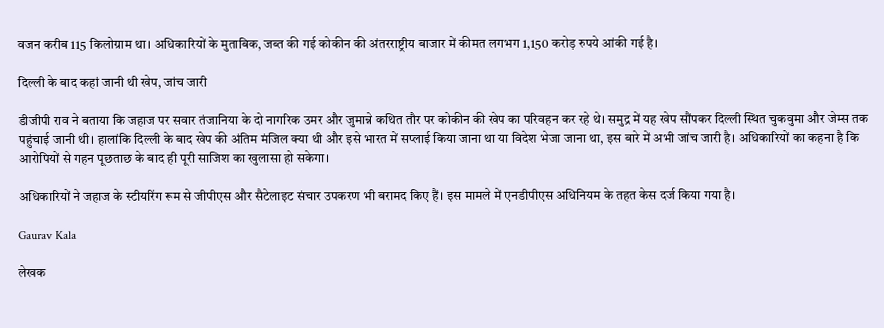वजन करीब 115 किलोग्राम था। अधिकारियों के मुताबिक, जब्त की गई कोकीन की अंतरराष्ट्रीय बाजार में कीमत लगभग 1,150 करोड़ रुपये आंकी गई है।

दिल्ली के बाद कहां जानी थी खेप, जांच जारी

डीजीपी राव ने बताया कि जहाज पर सवार तंजानिया के दो नागरिक उमर और जुमान्ने कथित तौर पर कोकीन की खेप का परिवहन कर रहे थे। समुद्र में यह खेप सौंपकर दिल्ली स्थित चुकवुमा और जेम्स तक पहुंचाई जानी थी। हालांकि दिल्ली के बाद खेप की अंतिम मंजिल क्या थी और इसे भारत में सप्लाई किया जाना था या विदेश भेजा जाना था, इस बारे में अभी जांच जारी है। अधिकारियों का कहना है कि आरोपियों से गहन पूछताछ के बाद ही पूरी साजिश का खुलासा हो सकेगा।

अधिकारियों ने जहाज के स्टीयरिंग रूम से जीपीएस और सैटेलाइट संचार उपकरण भी बरामद किए हैं। इस मामले में एनडीपीएस अधिनियम के तहत केस दर्ज किया गया है।

Gaurav Kala

लेखक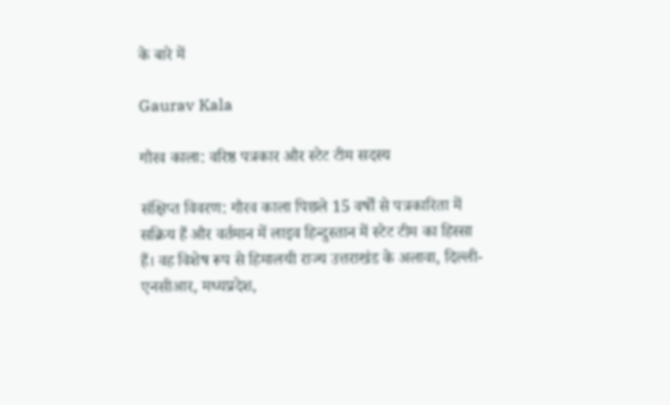के बारे में

Gaurav Kala

गौरव काला: वरिष्ठ पत्रकार और स्टेट टीम सदस्य

संक्षिप्त विवरण: गौरव काला पिछले 15 वर्षों से पत्रकारिता में सक्रिय हैं और वर्तमान में लाइव हिन्दुस्तान में स्टेट टीम का हिस्सा हैं। वह विशेष रूप से हिमालयी राज्य उत्तराखंड के अलावा, दिल्ली-एनसीआर, मध्यप्रदेश,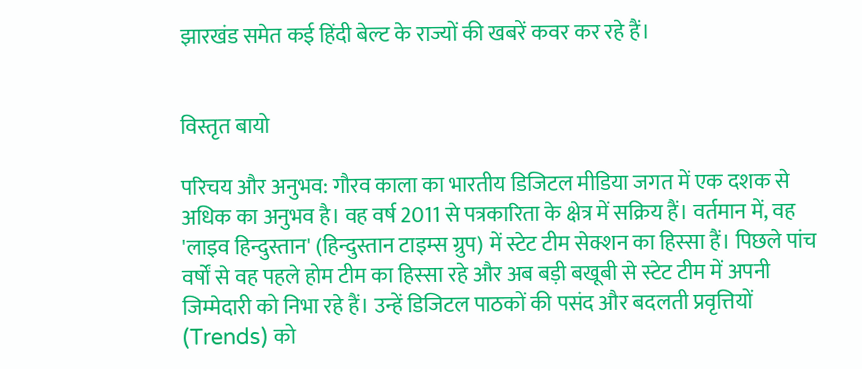झारखंड समेत कई हिंदी बेल्ट के राज्यों की खबरें कवर कर रहे हैं।


विस्तृत बायो

परिचय और अनुभव: गौरव काला का भारतीय डिजिटल मीडिया जगत में एक दशक से अधिक का अनुभव है। वह वर्ष 2011 से पत्रकारिता के क्षेत्र में सक्रिय हैं। वर्तमान में, वह 'लाइव हिन्दुस्तान' (हिन्दुस्तान टाइम्स ग्रुप) में स्टेट टीम सेक्शन का हिस्सा हैं। पिछले पांच वर्षों से वह पहले होम टीम का हिस्सा रहे और अब बड़ी बखूबी से स्टेट टीम में अपनी जिम्मेदारी को निभा रहे हैं। उन्हें डिजिटल पाठकों की पसंद और बदलती प्रवृत्तियों (Trends) को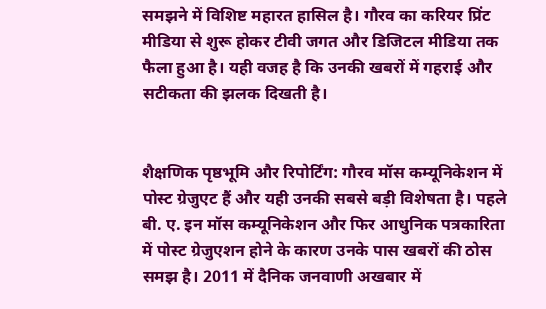समझने में विशिष्ट महारत हासिल है। गौरव का करियर प्रिंट मीडिया से शुरू होकर टीवी जगत और डिजिटल मीडिया तक फैला हुआ है। यही वजह है कि उनकी खबरों में गहराई और सटीकता की झलक दिखती है।


शैक्षणिक पृष्ठभूमि और रिपोर्टिंग: गौरव मॉस कम्यूनिकेशन में पोस्ट ग्रेजुएट हैं और यही उनकी सबसे बड़ी विशेषता है। पहले बी. ए. इन मॉस कम्यूनिकेशन और फिर आधुनिक पत्रकारिता में पोस्ट ग्रेजुएशन होने के कारण उनके पास खबरों की ठोस समझ है। 2011 में दैनिक जनवाणी अखबार में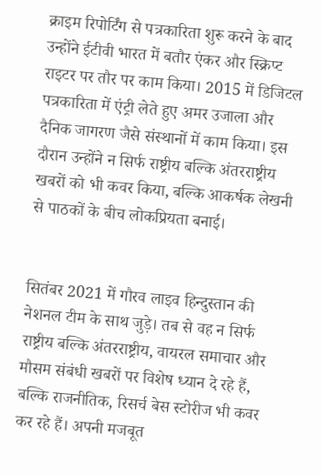क्राइम रिपोर्टिंग से पत्रकारिता शुरू करने के बाद उन्होंने ईटीवी भारत में बतौर एंकर और स्क्रिप्ट राइटर पर तौर पर काम किया। 2015 में डिजिटल पत्रकारिता में एंट्री लेते हुए अमर उजाला और दैनिक जागरण जैसे संस्थानों में काम किया। इस दौरान उन्होंने न सिर्फ राष्ट्रीय बल्कि अंतरराष्ट्रीय खबरों को भी कवर किया, बल्कि आकर्षक लेखनी से पाठकों के बीच लोकप्रियता बनाई।


सितंबर 2021 में गौरव लाइव हिन्दुस्तान की नेशनल टीम के साथ जुड़े। तब से वह न सिर्फ राष्ट्रीय बल्कि अंतरराष्ट्रीय, वायरल समाचार और मौसम संबंधी खबरों पर विशेष ध्यान दे रहे हैं, बल्कि राजनीतिक, रिसर्च बेस स्टोरीज भी कवर कर रहे हैं। अपनी मजबूत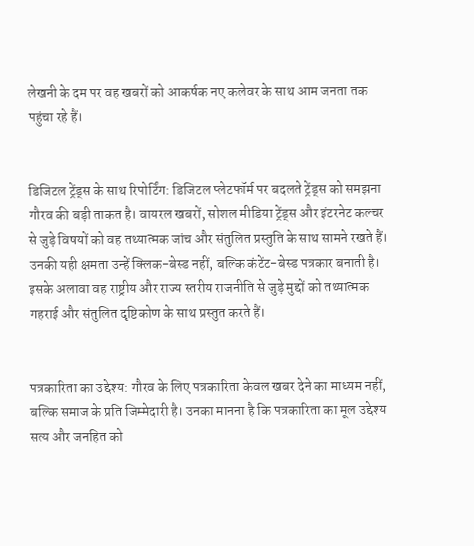लेखनी के दम पर वह खबरों को आकर्षक नए कलेवर के साथ आम जनता तक पहुंचा रहे हैं।


डिजिटल ट्रेंड्स के साथ रिपोर्टिंग: डिजिटल प्लेटफॉर्म पर बदलते ट्रेंड्स को समझना गौरव की बड़ी ताकत है। वायरल खबरों, सोशल मीडिया ट्रेंड्स और इंटरनेट कल्चर से जुड़े विषयों को वह तथ्यात्मक जांच और संतुलित प्रस्तुति के साथ सामने रखते हैं। उनकी यही क्षमता उन्हें क्लिक-बेस्ड नहीं, बल्कि कंटेंट-बेस्ड पत्रकार बनाती है। इसके अलावा वह राष्ट्रीय और राज्य स्तरीय राजनीति से जुड़े मुद्दों को तथ्यात्मक गहराई और संतुलित दृष्टिकोण के साथ प्रस्तुत करते हैं।


पत्रकारिता का उद्देश्य: गौरव के लिए पत्रकारिता केवल खबर देने का माध्यम नहीं, बल्कि समाज के प्रति जिम्मेदारी है। उनका मानना है कि पत्रकारिता का मूल उद्देश्य सत्य और जनहित को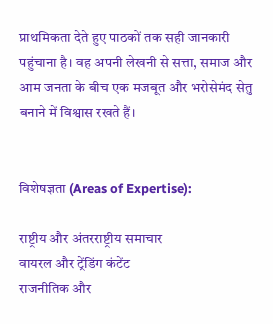प्राथमिकता देते हुए पाठकों तक सही जानकारी पहुंचाना है। वह अपनी लेखनी से सत्ता, समाज और आम जनता के बीच एक मजबूत और भरोसेमंद सेतु बनाने में विश्वास रखते हैं।


विशेषज्ञता (Areas of Expertise):

राष्ट्रीय और अंतरराष्ट्रीय समाचार
वायरल और ट्रेंडिंग कंटेंट
राजनीतिक और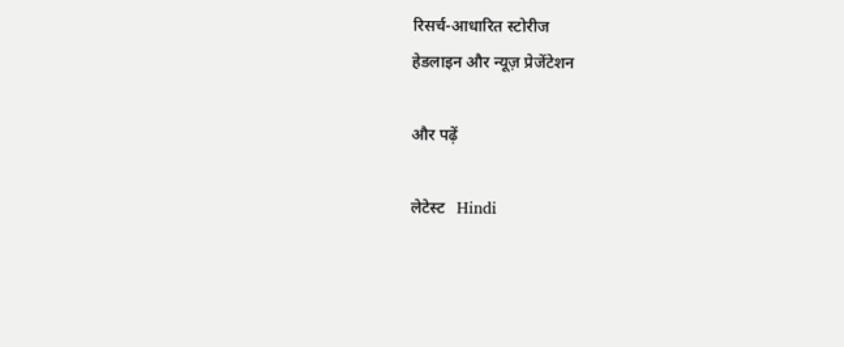रिसर्च-आधारित स्टोरीज
हेडलाइन और न्यूज़ प्रेजेंटेशन

और पढ़ें

लेटेस्ट   Hindi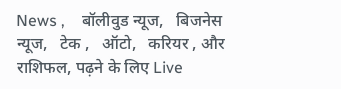News ,    बॉलीवुड न्यूज,   बिजनेस न्यूज,   टेक ,   ऑटो,   करियर , और   राशिफल, पढ़ने के लिए Live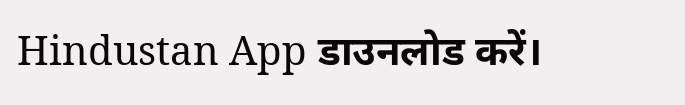Hindustan App डाउनलोड करें।